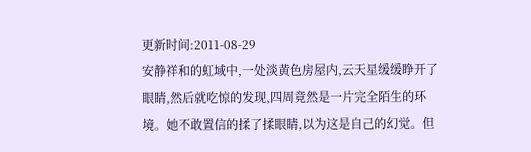更新时间:2011-08-29
安静祥和的虹域中,一处淡黄色房屋内,云天星缓缓睁开了眼睛,然后就吃惊的发现,四周竟然是一片完全陌生的环境。她不敢置信的揉了揉眼睛,以为这是自己的幻觉。但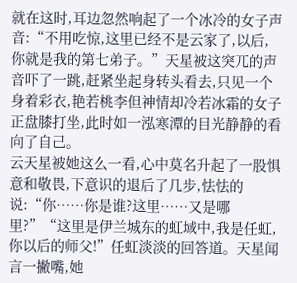就在这时,耳边忽然响起了一个冰冷的女子声音:“不用吃惊,这里已经不是云家了,以后,你就是我的第七弟子。”天星被这突兀的声音吓了一跳,赶紧坐起身转头看去,只见一个身着彩衣,艳若桃李但神情却冷若冰霜的女子正盘膝打坐,此时如一泓寒潭的目光静静的看向了自己。
云天星被她这么一看,心中莫名升起了一股惧意和敬畏,下意识的退后了几步,怯怯的说:“你……你是谁?这里……又是哪里?”“这里是伊兰城东的虹域中,我是任虹,你以后的师父!”任虹淡淡的回答道。天星闻言一撇嘴,她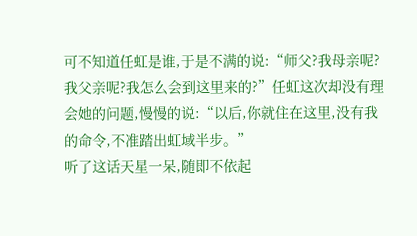可不知道任虹是谁,于是不满的说:“师父?我母亲呢?我父亲呢?我怎么会到这里来的?”任虹这次却没有理会她的问题,慢慢的说:“以后,你就住在这里,没有我的命令,不准踏出虹域半步。”
听了这话天星一呆,随即不依起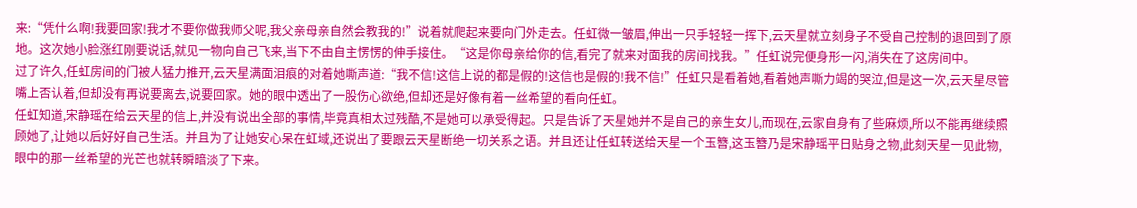来:“凭什么啊!我要回家!我才不要你做我师父呢,我父亲母亲自然会教我的!”说着就爬起来要向门外走去。任虹微一皱眉,伸出一只手轻轻一挥下,云天星就立刻身子不受自己控制的退回到了原地。这次她小脸涨红刚要说话,就见一物向自己飞来,当下不由自主愣愣的伸手接住。“这是你母亲给你的信,看完了就来对面我的房间找我。”任虹说完便身形一闪,消失在了这房间中。
过了许久,任虹房间的门被人猛力推开,云天星满面泪痕的对着她嘶声道:“我不信!这信上说的都是假的!这信也是假的!我不信!”任虹只是看着她,看着她声嘶力竭的哭泣,但是这一次,云天星尽管嘴上否认着,但却没有再说要离去,说要回家。她的眼中透出了一股伤心欲绝,但却还是好像有着一丝希望的看向任虹。
任虹知道,宋静瑶在给云天星的信上,并没有说出全部的事情,毕竟真相太过残酷,不是她可以承受得起。只是告诉了天星她并不是自己的亲生女儿,而现在,云家自身有了些麻烦,所以不能再继续照顾她了,让她以后好好自己生活。并且为了让她安心呆在虹域,还说出了要跟云天星断绝一切关系之语。并且还让任虹转送给天星一个玉簪,这玉簪乃是宋静瑶平日贴身之物,此刻天星一见此物,眼中的那一丝希望的光芒也就转瞬暗淡了下来。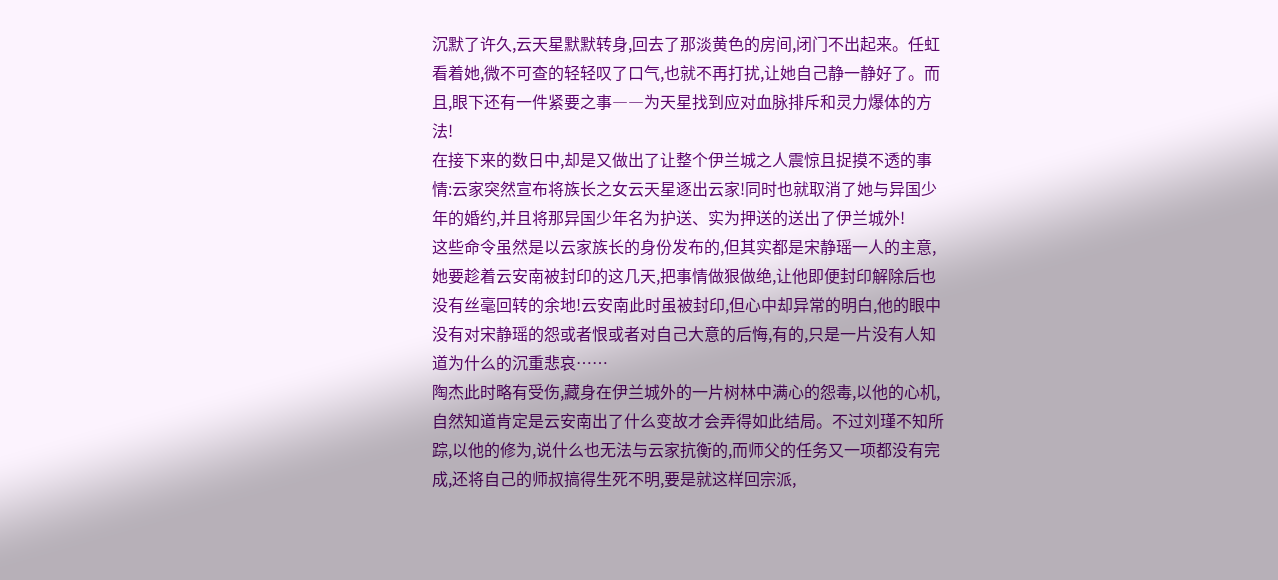沉默了许久,云天星默默转身,回去了那淡黄色的房间,闭门不出起来。任虹看着她,微不可查的轻轻叹了口气,也就不再打扰,让她自己静一静好了。而且,眼下还有一件紧要之事――为天星找到应对血脉排斥和灵力爆体的方法!
在接下来的数日中,却是又做出了让整个伊兰城之人震惊且捉摸不透的事情:云家突然宣布将族长之女云天星逐出云家!同时也就取消了她与异国少年的婚约,并且将那异国少年名为护送、实为押送的送出了伊兰城外!
这些命令虽然是以云家族长的身份发布的,但其实都是宋静瑶一人的主意,她要趁着云安南被封印的这几天,把事情做狠做绝,让他即便封印解除后也没有丝毫回转的余地!云安南此时虽被封印,但心中却异常的明白,他的眼中没有对宋静瑶的怨或者恨或者对自己大意的后悔,有的,只是一片没有人知道为什么的沉重悲哀……
陶杰此时略有受伤,藏身在伊兰城外的一片树林中满心的怨毒,以他的心机,自然知道肯定是云安南出了什么变故才会弄得如此结局。不过刘瑾不知所踪,以他的修为,说什么也无法与云家抗衡的,而师父的任务又一项都没有完成,还将自己的师叔搞得生死不明,要是就这样回宗派,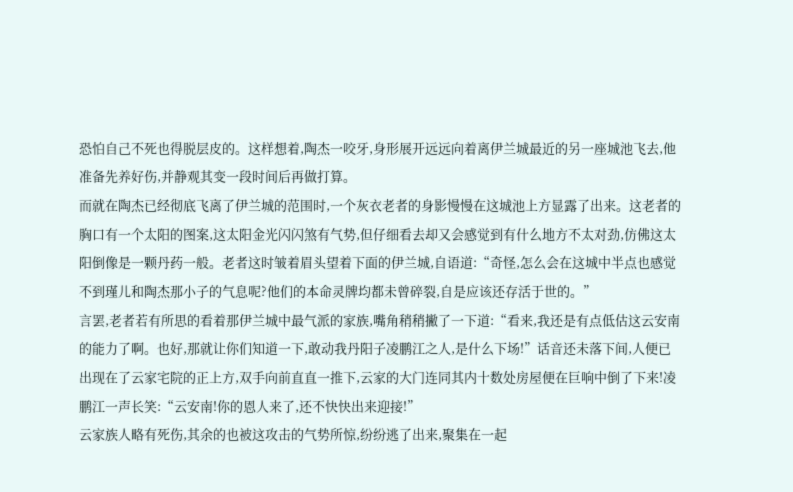恐怕自己不死也得脱层皮的。这样想着,陶杰一咬牙,身形展开远远向着离伊兰城最近的另一座城池飞去,他准备先养好伤,并静观其变一段时间后再做打算。
而就在陶杰已经彻底飞离了伊兰城的范围时,一个灰衣老者的身影慢慢在这城池上方显露了出来。这老者的胸口有一个太阳的图案,这太阳金光闪闪煞有气势,但仔细看去却又会感觉到有什么地方不太对劲,仿佛这太阳倒像是一颗丹药一般。老者这时皱着眉头望着下面的伊兰城,自语道:“奇怪,怎么会在这城中半点也感觉不到瑾儿和陶杰那小子的气息呢?他们的本命灵牌均都未曾碎裂,自是应该还存活于世的。”
言罢,老者若有所思的看着那伊兰城中最气派的家族,嘴角稍稍撇了一下道:“看来,我还是有点低估这云安南的能力了啊。也好,那就让你们知道一下,敢动我丹阳子凌鹏江之人,是什么下场!”话音还未落下间,人便已出现在了云家宅院的正上方,双手向前直直一推下,云家的大门连同其内十数处房屋便在巨响中倒了下来!凌鹏江一声长笑:“云安南!你的恩人来了,还不快快出来迎接!”
云家族人略有死伤,其余的也被这攻击的气势所惊,纷纷逃了出来,聚集在一起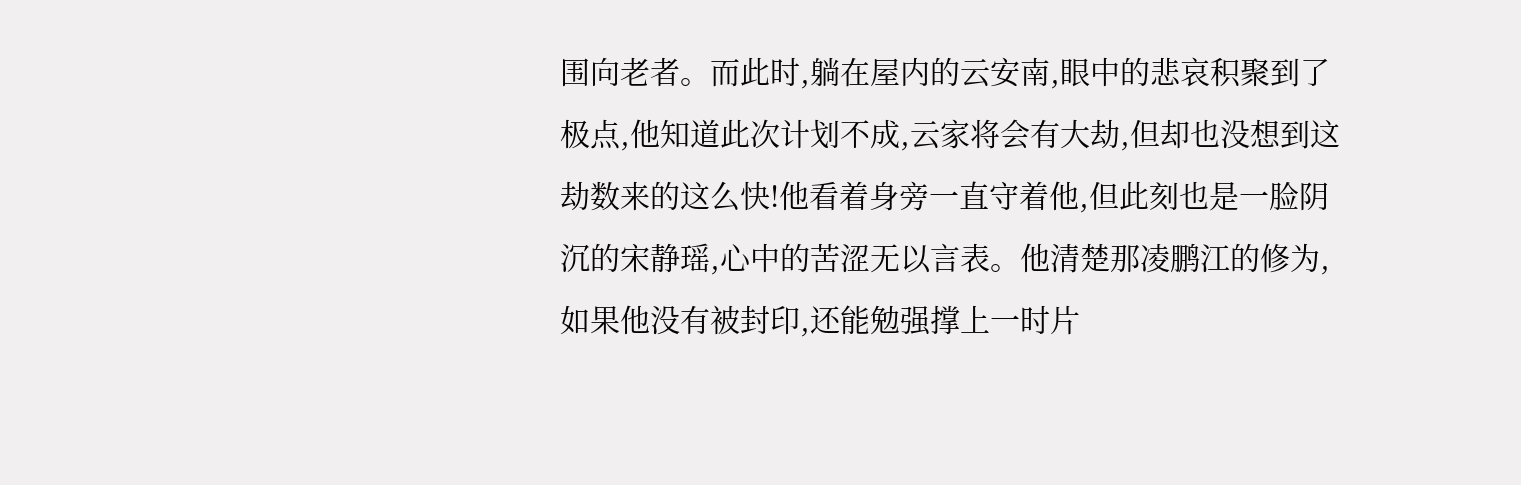围向老者。而此时,躺在屋内的云安南,眼中的悲哀积聚到了极点,他知道此次计划不成,云家将会有大劫,但却也没想到这劫数来的这么快!他看着身旁一直守着他,但此刻也是一脸阴沉的宋静瑶,心中的苦涩无以言表。他清楚那凌鹏江的修为,如果他没有被封印,还能勉强撑上一时片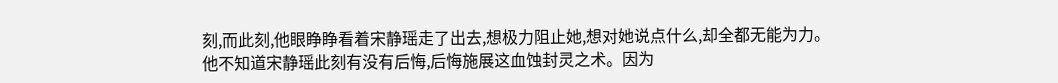刻,而此刻,他眼睁睁看着宋静瑶走了出去,想极力阻止她,想对她说点什么,却全都无能为力。
他不知道宋静瑶此刻有没有后悔,后悔施展这血蚀封灵之术。因为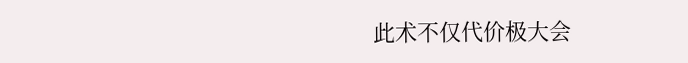此术不仅代价极大会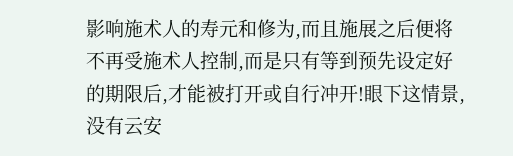影响施术人的寿元和修为,而且施展之后便将不再受施术人控制,而是只有等到预先设定好的期限后,才能被打开或自行冲开!眼下这情景,没有云安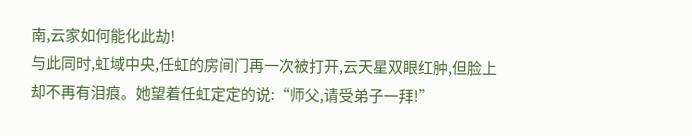南,云家如何能化此劫!
与此同时,虹域中央,任虹的房间门再一次被打开,云天星双眼红肿,但脸上却不再有泪痕。她望着任虹定定的说:“师父,请受弟子一拜!”